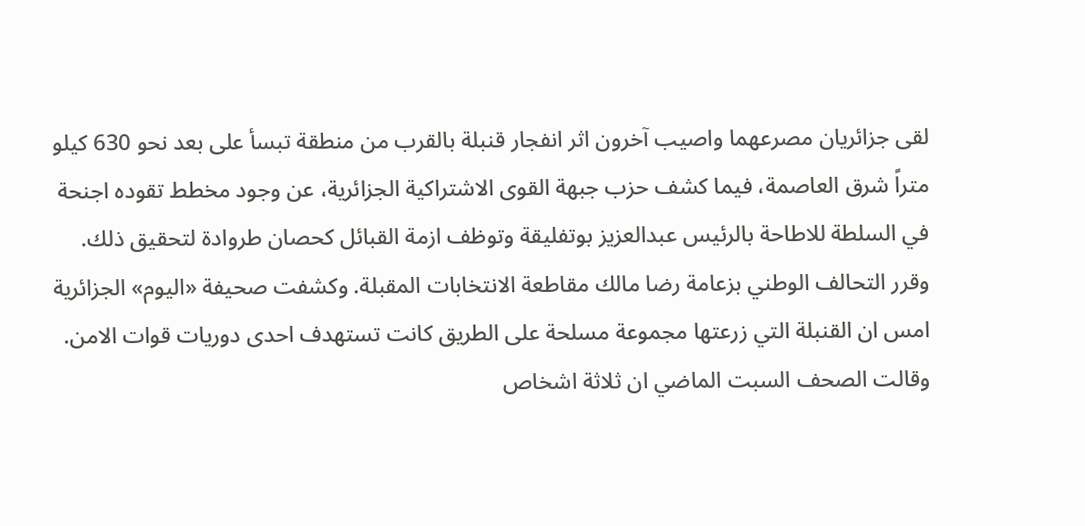لقى جزائريان مصرعهما واصيب آخرون اثر انفجار قنبلة بالقرب من منطقة تبسأ على بعد نحو 630 كيلو متراً شرق العاصمة، فيما كشف حزب جبهة القوى الاشتراكية الجزائرية، عن وجود مخطط تقوده اجنحة في السلطة للاطاحة بالرئيس عبدالعزيز بوتفليقة وتوظف ازمة القبائل كحصان طروادة لتحقيق ذلك. وقرر التحالف الوطني بزعامة رضا مالك مقاطعة الانتخابات المقبلة. وكشفت صحيفة «اليوم» الجزائرية امس ان القنبلة التي زرعتها مجموعة مسلحة على الطريق كانت تستهدف احدى دوريات قوات الامن. وقالت الصحف السبت الماضي ان ثلاثة اشخاص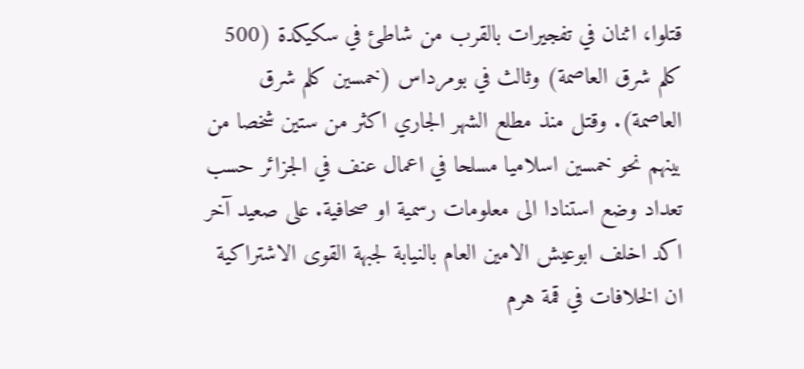قتلوا، اثنان في تفجيرات بالقرب من شاطئ في سكيكدة (500 كلم شرق العاصمة) وثالث في بومرداس (خمسين كلم شرق العاصمة). وقتل منذ مطلع الشهر الجاري اكثر من ستين شخصا من بينهم نحو خمسين اسلاميا مسلحا في اعمال عنف في الجزائر حسب تعداد وضع استنادا الى معلومات رسمية او صحافية. على صعيد آخر اكد اخلف ابوعيش الامين العام بالنيابة لجبهة القوى الاشتراكية ان الخلافات في قمة هرم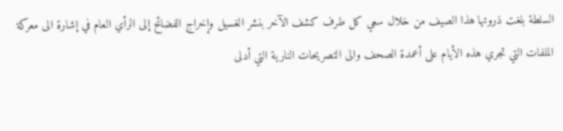السلطة بلغت ذروتها هذا الصيف من خلال سعي كل طرف كشف الآخر بنشر الغسيل وإخراج الفضائح إلى الرأي العام في إشارة الى معركة الملفات التي تجري هذه الأيام على أعمدة الصحف والى التصريحات النارية التي أدلى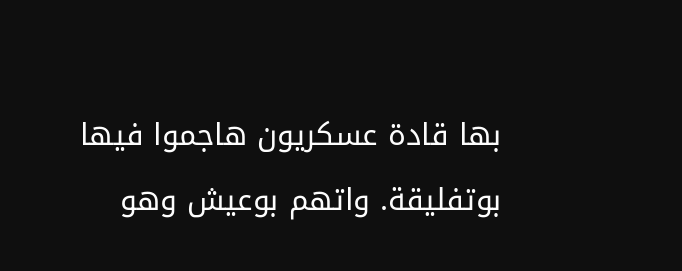بها قادة عسكريون هاجموا فيها بوتفليقة. واتهم بوعيش وهو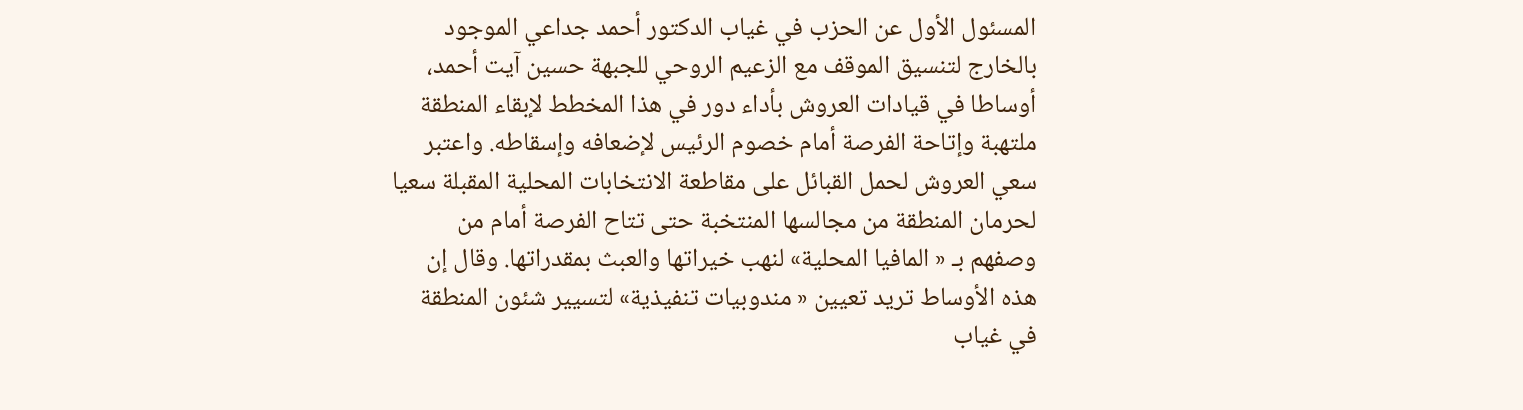المسئول الأول عن الحزب في غياب الدكتور أحمد جداعي الموجود بالخارج لتنسيق الموقف مع الزعيم الروحي للجبهة حسين آيت أحمد، أوساطا في قيادات العروش بأداء دور في هذا المخطط لإبقاء المنطقة ملتهبة وإتاحة الفرصة أمام خصوم الرئيس لإضعافه وإسقاطه. واعتبر سعي العروش لحمل القبائل على مقاطعة الانتخابات المحلية المقبلة سعيا لحرمان المنطقة من مجالسها المنتخبة حتى تتاح الفرصة أمام من وصفهم بـ « المافيا المحلية» لنهب خيراتها والعبث بمقدراتها. وقال إن هذه الأوساط تريد تعيين « مندوبيات تنفيذية» لتسيير شئون المنطقة في غياب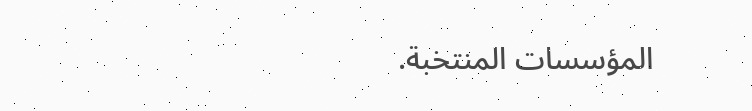المؤسسات المنتخبة.